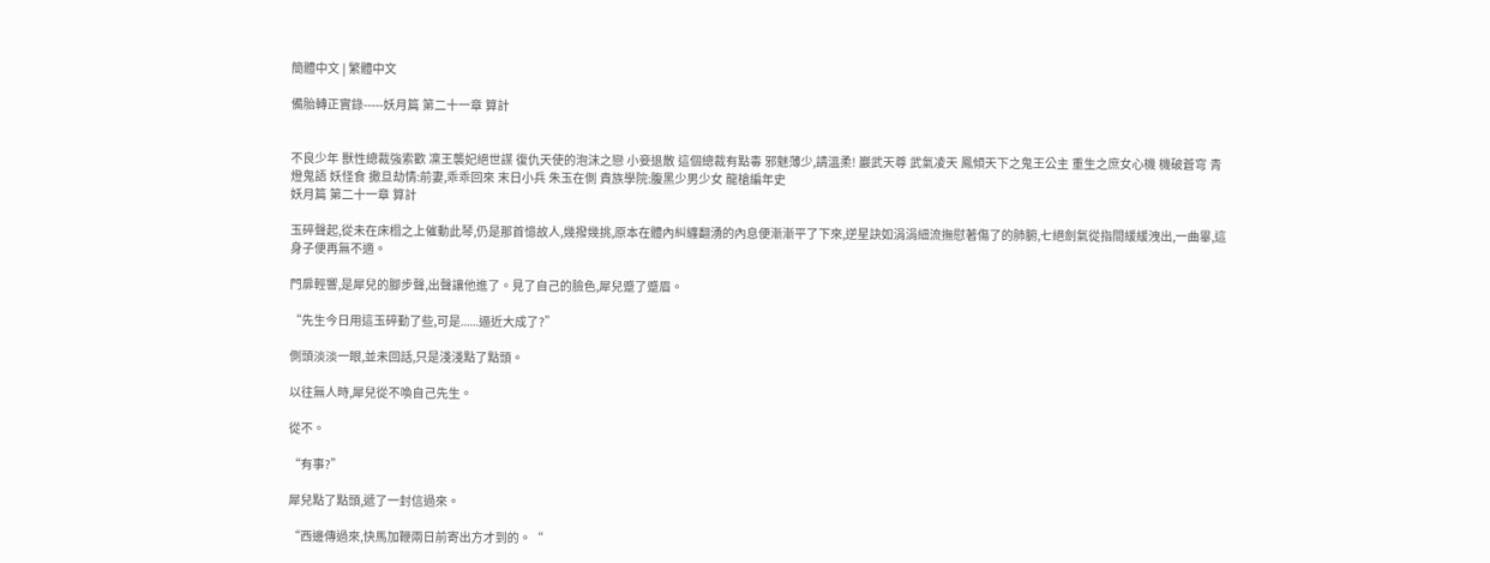簡體中文 | 繁體中文

備胎轉正實錄-----妖月篇 第二十一章 算計


不良少年 獸性總裁強索歡 凜王襲妃絕世謀 復仇天使的泡沫之戀 小妾退散 這個總裁有點毒 邪魅薄少,請溫柔! 巖武天尊 武氣凌天 鳳傾天下之鬼王公主 重生之庶女心機 機破蒼穹 青燈鬼語 妖怪食 撒旦劫情:前妻,乖乖回來 末日小兵 朱玉在側 貴族學院:腹黑少男少女 龍槍編年史
妖月篇 第二十一章 算計

玉碎聲起,從未在床榻之上催動此琴,仍是那首憶故人,幾撥幾挑,原本在體內糾纏翻湧的內息便漸漸平了下來,逆星訣如涓涓細流撫慰著傷了的肺腑,七絕劍氣從指間緩緩洩出,一曲畢,這身子便再無不適。

門扉輕響,是犀兒的腳步聲,出聲讓他進了。見了自己的臉色,犀兒蹙了蹙眉。

“先生今日用這玉碎勤了些,可是......逼近大成了?”

側頭淡淡一眼,並未回話,只是淺淺點了點頭。

以往無人時,犀兒從不喚自己先生。

從不。

“有事?”

犀兒點了點頭,遞了一封信過來。

“西邊傳過來,快馬加鞭兩日前寄出方才到的。“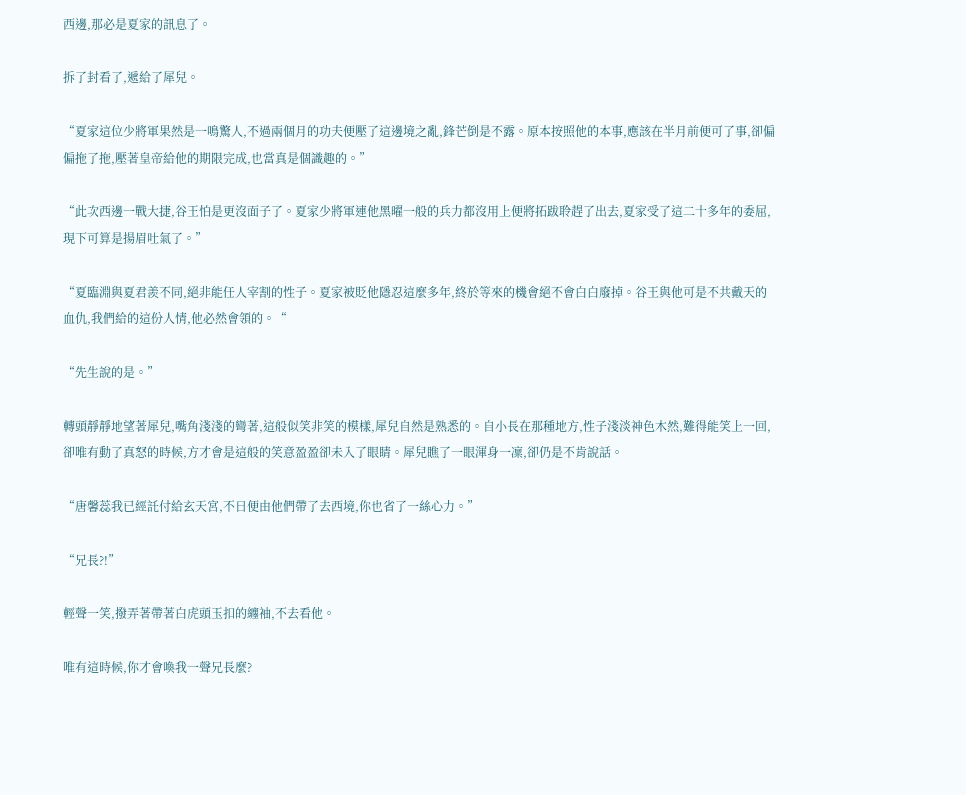西邊,那必是夏家的訊息了。

拆了封看了,遞給了犀兒。

“夏家這位少將軍果然是一鳴驚人,不過兩個月的功夫便壓了這邊境之亂,鋒芒倒是不露。原本按照他的本事,應該在半月前便可了事,卻偏偏拖了拖,壓著皇帝給他的期限完成,也當真是個識趣的。”

“此次西邊一戰大捷,谷王怕是更沒面子了。夏家少將軍連他黑曜一般的兵力都沒用上便將拓跋聆趕了出去,夏家受了這二十多年的委屈,現下可算是揚眉吐氣了。”

“夏臨淵與夏君羨不同,絕非能任人宰割的性子。夏家被貶他隱忍這麼多年,終於等來的機會絕不會白白廢掉。谷王與他可是不共戴天的血仇,我們給的這份人情,他必然會領的。“

“先生說的是。”

轉頭靜靜地望著犀兒,嘴角淺淺的彎著,這般似笑非笑的模樣,犀兒自然是熟悉的。自小長在那種地方,性子淺淡神色木然,難得能笑上一回,卻唯有動了真怒的時候,方才會是這般的笑意盈盈卻未入了眼睛。犀兒瞧了一眼渾身一凜,卻仍是不肯說話。

“唐馨蕊我已經託付給玄天宮,不日便由他們帶了去西境,你也省了一絲心力。”

“兄長?!”

輕聲一笑,撥弄著帶著白虎頭玉扣的纏袖,不去看他。

唯有這時候,你才會喚我一聲兄長麼?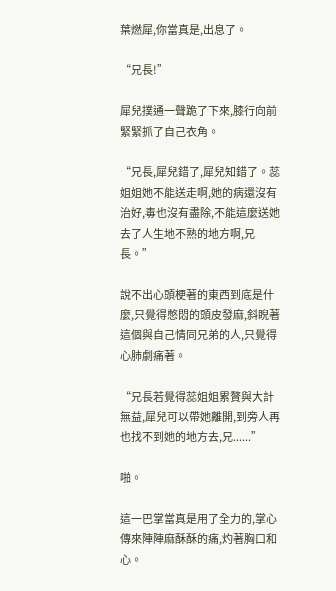葉燃犀,你當真是,出息了。

“兄長!”

犀兒撲通一聲跪了下來,膝行向前緊緊抓了自己衣角。

“兄長,犀兒錯了,犀兒知錯了。蕊姐姐她不能送走啊,她的病還沒有治好,毒也沒有盡除,不能這麼送她去了人生地不熟的地方啊,兄長。”

說不出心頭梗著的東西到底是什麼,只覺得憋悶的頭皮發麻,斜睨著這個與自己情同兄弟的人,只覺得心肺劇痛著。

“兄長若覺得蕊姐姐累贅與大計無益,犀兒可以帶她離開,到旁人再也找不到她的地方去,兄......”

啪。

這一巴掌當真是用了全力的,掌心傳來陣陣麻酥酥的痛,灼著胸口和心。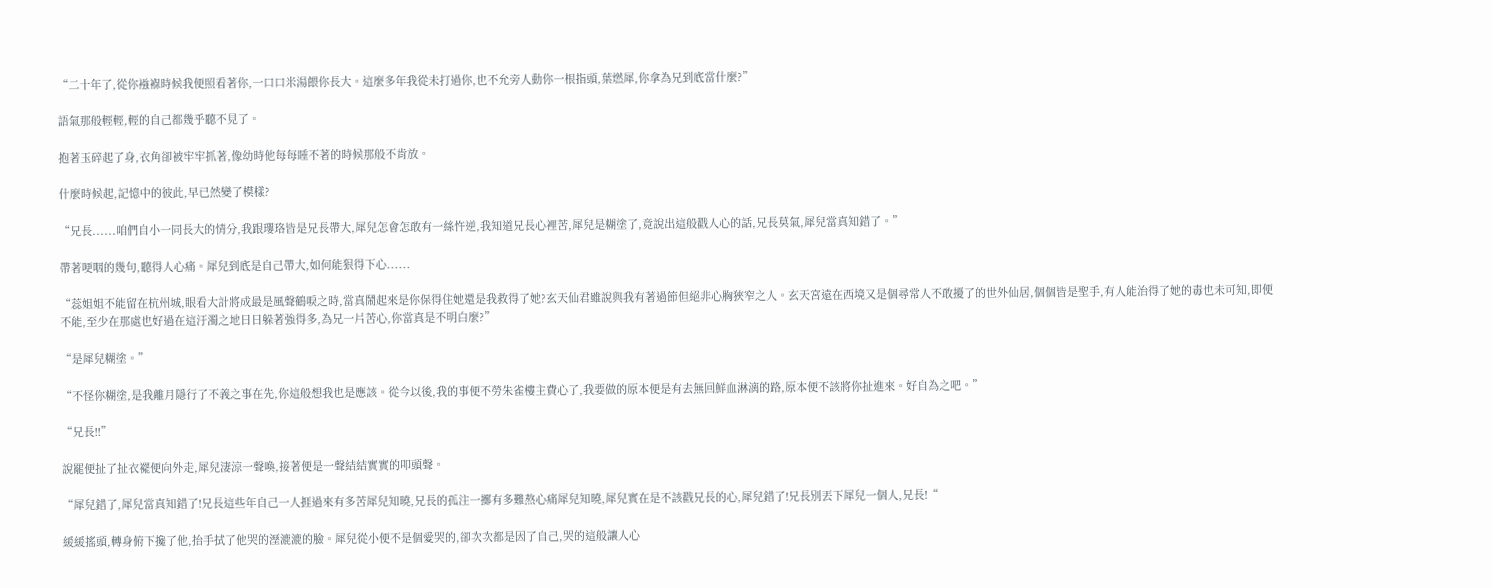“二十年了,從你襁褓時候我便照看著你,一口口米湯餵你長大。這麼多年我從未打過你,也不允旁人動你一根指頭,葉燃犀,你拿為兄到底當什麼?”

語氣那般輕輕,輕的自己都幾乎聽不見了。

抱著玉碎起了身,衣角卻被牢牢抓著,像幼時他每每睡不著的時候那般不肯放。

什麼時候起,記憶中的彼此,早已然變了模樣?

“兄長......咱們自小一同長大的情分,我跟瓔珞皆是兄長帶大,犀兒怎會怎敢有一絲忤逆,我知道兄長心裡苦,犀兒是糊塗了,竟說出這般戳人心的話,兄長莫氣,犀兒當真知錯了。”

帶著哽咽的幾句,聽得人心痛。犀兒到底是自己帶大,如何能狠得下心......

“蕊姐姐不能留在杭州城,眼看大計將成最是風聲鶴唳之時,當真鬧起來是你保得住她還是我救得了她?玄天仙君雖說與我有著過節但絕非心胸狹窄之人。玄天宮遠在西境又是個尋常人不敢擾了的世外仙居,個個皆是聖手,有人能治得了她的毒也未可知,即便不能,至少在那處也好過在這汙濁之地日日躲著強得多,為兄一片苦心,你當真是不明白麼?”

“是犀兒糊塗。”

“不怪你糊塗,是我離月隱行了不義之事在先,你這般想我也是應該。從今以後,我的事便不勞朱雀樓主費心了,我要做的原本便是有去無回鮮血淋漓的路,原本便不該將你扯進來。好自為之吧。”

“兄長!!”

說罷便扯了扯衣襬便向外走,犀兒淒涼一聲喚,接著便是一聲結結實實的叩頭聲。

“犀兒錯了,犀兒當真知錯了!兄長這些年自己一人捱過來有多苦犀兒知曉,兄長的孤注一擲有多難熬心痛犀兒知曉,犀兒實在是不該戳兄長的心,犀兒錯了!兄長別丟下犀兒一個人,兄長!“

緩緩搖頭,轉身俯下攙了他,抬手拭了他哭的溼漉漉的臉。犀兒從小便不是個愛哭的,卻次次都是因了自己,哭的這般讓人心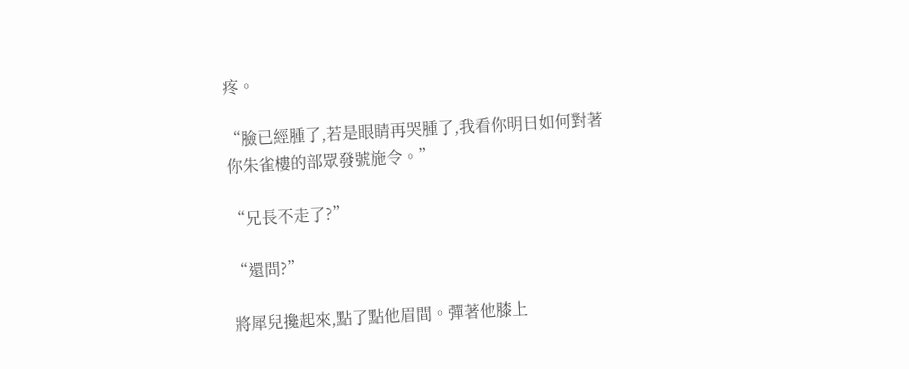疼。

“臉已經腫了,若是眼睛再哭腫了,我看你明日如何對著你朱雀樓的部眾發號施令。”

“兄長不走了?”

“還問?”

將犀兒攙起來,點了點他眉間。彈著他膝上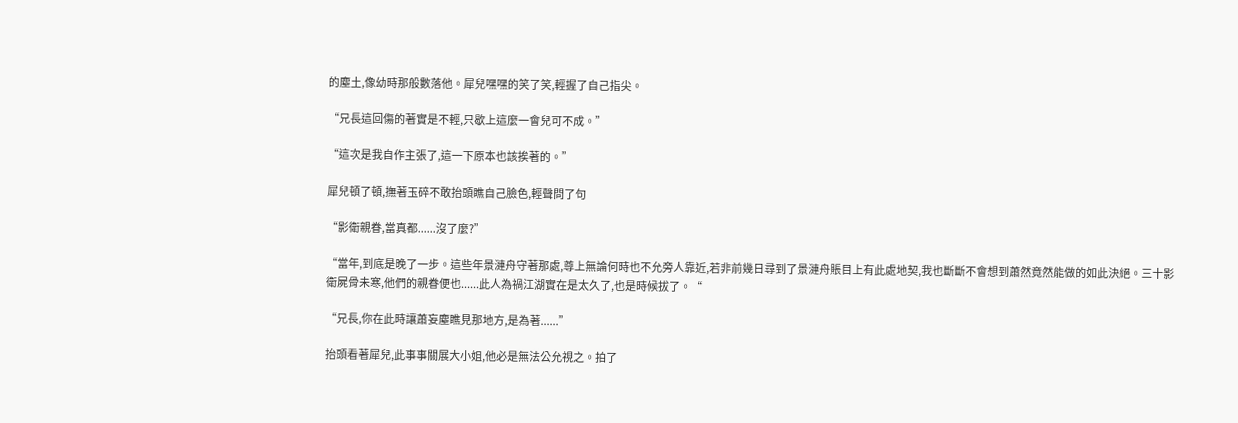的塵土,像幼時那般數落他。犀兒嘿嘿的笑了笑,輕握了自己指尖。

“兄長這回傷的著實是不輕,只歇上這麼一會兒可不成。”

“這次是我自作主張了,這一下原本也該挨著的。”

犀兒頓了頓,撫著玉碎不敢抬頭瞧自己臉色,輕聲問了句

“影衛親眷,當真都......沒了麼?”

“當年,到底是晚了一步。這些年景漣舟守著那處,尊上無論何時也不允旁人靠近,若非前幾日尋到了景漣舟賬目上有此處地契,我也斷斷不會想到蕭然竟然能做的如此決絕。三十影衛屍骨未寒,他們的親眷便也......此人為禍江湖實在是太久了,也是時候拔了。“

“兄長,你在此時讓蕭妄塵瞧見那地方,是為著......”

抬頭看著犀兒,此事事關展大小姐,他必是無法公允視之。拍了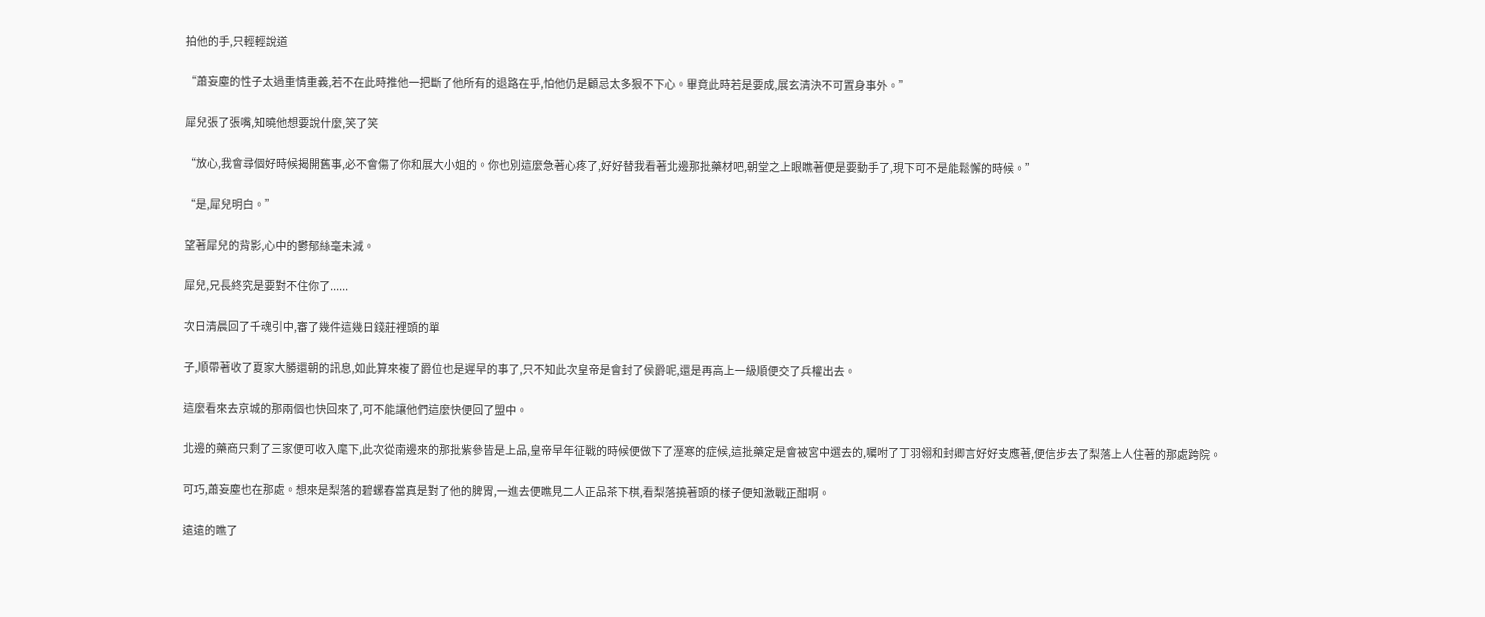拍他的手,只輕輕說道

“蕭妄塵的性子太過重情重義,若不在此時推他一把斷了他所有的退路在乎,怕他仍是顧忌太多狠不下心。畢竟此時若是要成,展玄清決不可置身事外。”

犀兒張了張嘴,知曉他想要說什麼,笑了笑

“放心,我會尋個好時候揭開舊事,必不會傷了你和展大小姐的。你也別這麼急著心疼了,好好替我看著北邊那批藥材吧,朝堂之上眼瞧著便是要動手了,現下可不是能鬆懈的時候。”

“是,犀兒明白。”

望著犀兒的背影,心中的鬱郁絲毫未減。

犀兒,兄長終究是要對不住你了......

次日清晨回了千魂引中,審了幾件這幾日錢莊裡頭的單

子,順帶著收了夏家大勝還朝的訊息,如此算來複了爵位也是遲早的事了,只不知此次皇帝是會封了侯爵呢,還是再高上一級順便交了兵權出去。

這麼看來去京城的那兩個也快回來了,可不能讓他們這麼快便回了盟中。

北邊的藥商只剩了三家便可收入麾下,此次從南邊來的那批紫參皆是上品,皇帝早年征戰的時候便做下了溼寒的症候,這批藥定是會被宮中選去的,囑咐了丁羽翎和封卿言好好支應著,便信步去了梨落上人住著的那處跨院。

可巧,蕭妄塵也在那處。想來是梨落的碧螺春當真是對了他的脾胃,一進去便瞧見二人正品茶下棋,看梨落撓著頭的樣子便知激戰正酣啊。

遠遠的瞧了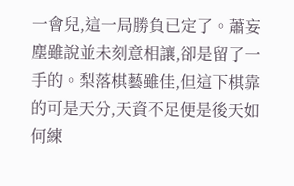一會兒,這一局勝負已定了。蕭妄塵雖說並未刻意相讓,卻是留了一手的。梨落棋藝雖佳,但這下棋靠的可是天分,天資不足便是後天如何練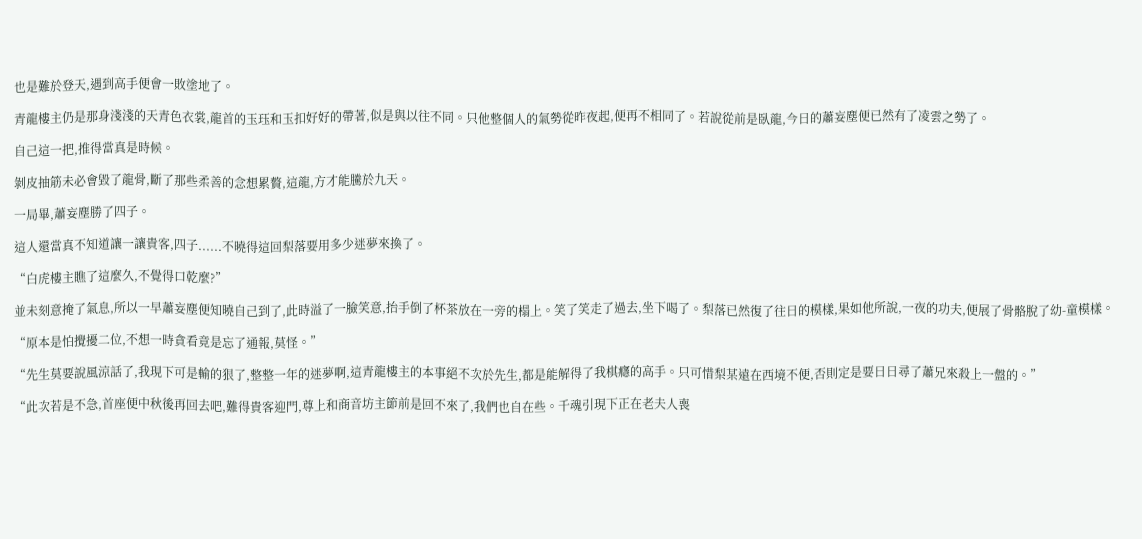也是難於登天,遇到高手便會一敗塗地了。

青龍樓主仍是那身淺淺的天青色衣裳,龍首的玉珏和玉扣好好的帶著,似是與以往不同。只他整個人的氣勢從昨夜起,便再不相同了。若說從前是臥龍,今日的蕭妄塵便已然有了凌雲之勢了。

自己這一把,推得當真是時候。

剝皮抽筋未必會毀了龍骨,斷了那些柔善的念想累贅,這龍,方才能騰於九天。

一局畢,蕭妄塵勝了四子。

這人還當真不知道讓一讓貴客,四子......不曉得這回梨落要用多少迷夢來換了。

“白虎樓主瞧了這麼久,不覺得口乾麼?”

並未刻意掩了氣息,所以一早蕭妄塵便知曉自己到了,此時溢了一臉笑意,抬手倒了杯茶放在一旁的榻上。笑了笑走了過去,坐下喝了。梨落已然復了往日的模樣,果如他所說,一夜的功夫,便展了骨骼脫了幼-童模樣。

“原本是怕攪擾二位,不想一時貪看竟是忘了通報,莫怪。”

“先生莫要說風涼話了,我現下可是輸的狠了,整整一年的迷夢啊,這青龍樓主的本事絕不次於先生,都是能解得了我棋癮的高手。只可惜梨某遠在西境不便,否則定是要日日尋了蕭兄來殺上一盤的。”

“此次若是不急,首座便中秋後再回去吧,難得貴客迎門,尊上和商音坊主節前是回不來了,我們也自在些。千魂引現下正在老夫人喪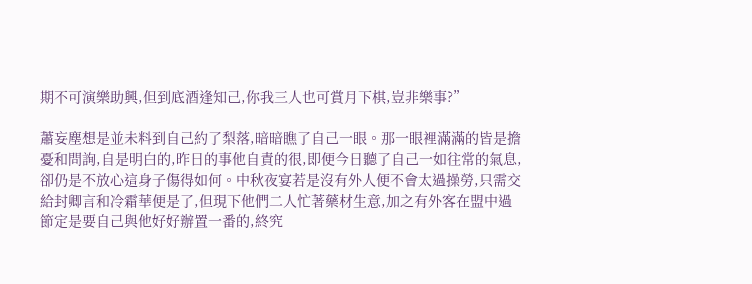期不可演樂助興,但到底酒逢知己,你我三人也可賞月下棋,豈非樂事?”

蕭妄塵想是並未料到自己約了梨落,暗暗瞧了自己一眼。那一眼裡滿滿的皆是擔憂和問詢,自是明白的,昨日的事他自責的很,即便今日聽了自己一如往常的氣息,卻仍是不放心這身子傷得如何。中秋夜宴若是沒有外人便不會太過操勞,只需交給封卿言和冷霜華便是了,但現下他們二人忙著藥材生意,加之有外客在盟中過節定是要自己與他好好辦置一番的,終究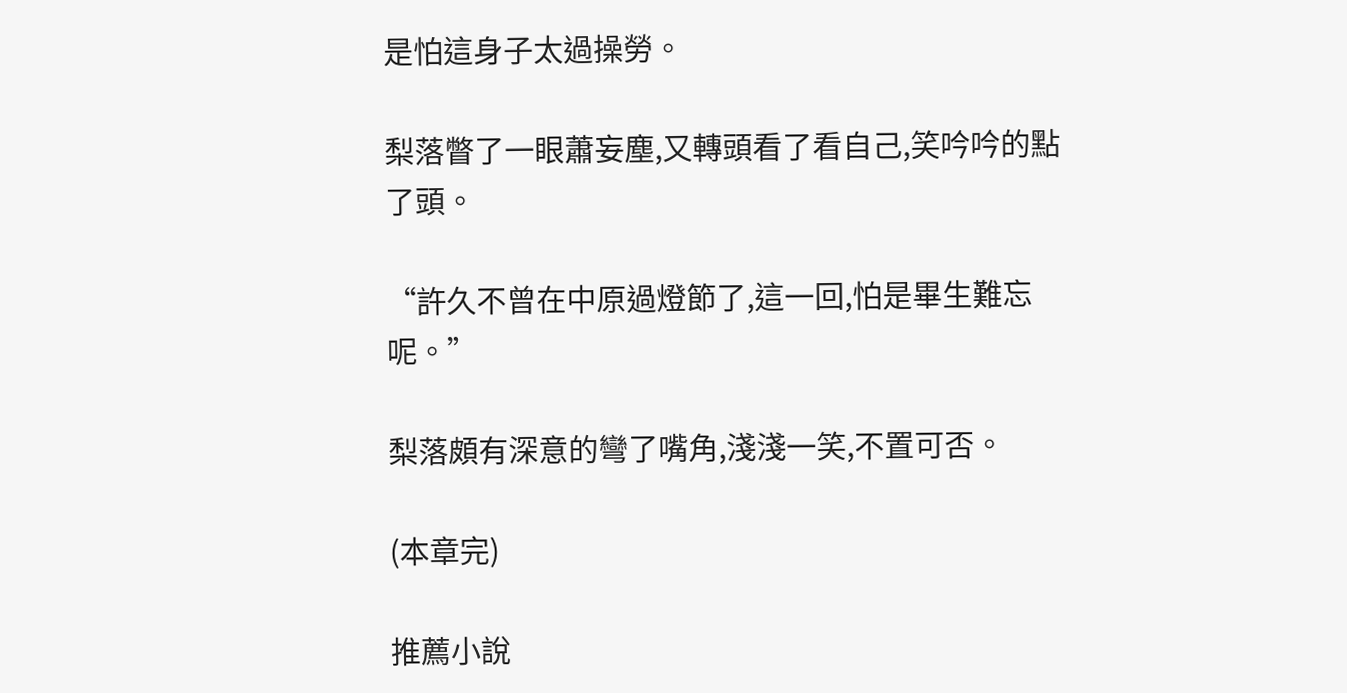是怕這身子太過操勞。

梨落瞥了一眼蕭妄塵,又轉頭看了看自己,笑吟吟的點了頭。

“許久不曾在中原過燈節了,這一回,怕是畢生難忘呢。”

梨落頗有深意的彎了嘴角,淺淺一笑,不置可否。

(本章完)

推薦小說